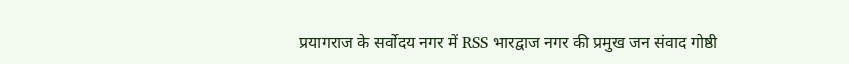प्रयागराज के सर्वोदय नगर में RSS भारद्वाज नगर की प्रमुख जन संवाद गोष्ठी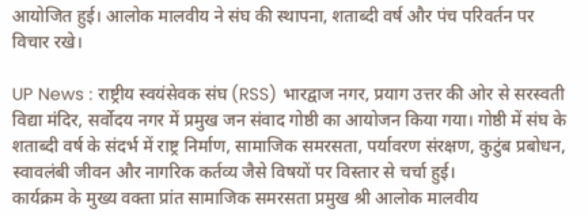आयोजित हुई। आलोक मालवीय ने संघ की स्थापना, शताब्दी वर्ष और पंच परिवर्तन पर विचार रखे।

UP News : राष्ट्रीय स्वयंसेवक संघ (RSS) भारद्वाज नगर, प्रयाग उत्तर की ओर से सरस्वती विद्या मंदिर, सर्वोदय नगर में प्रमुख जन संवाद गोष्ठी का आयोजन किया गया। गोष्ठी में संघ के शताब्दी वर्ष के संदर्भ में राष्ट्र निर्माण, सामाजिक समरसता, पर्यावरण संरक्षण, कुटुंब प्रबोधन, स्वावलंबी जीवन और नागरिक कर्तव्य जैसे विषयों पर विस्तार से चर्चा हुई।
कार्यक्रम के मुख्य वक्ता प्रांत सामाजिक समरसता प्रमुख श्री आलोक मालवीय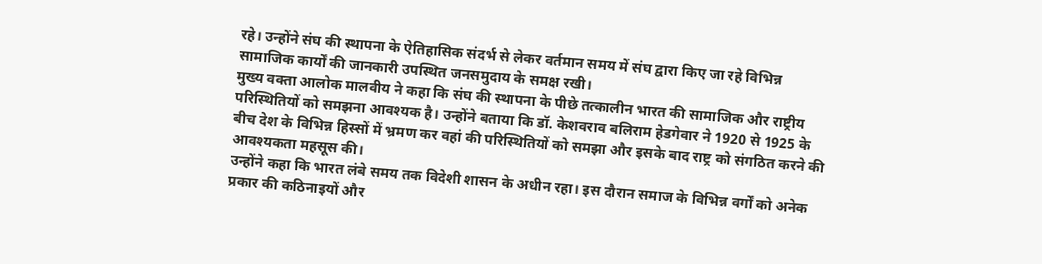रहे। उन्होंने संघ की स्थापना के ऐतिहासिक संदर्भ से लेकर वर्तमान समय में संघ द्वारा किए जा रहे विभिन्न सामाजिक कार्यों की जानकारी उपस्थित जनसमुदाय के समक्ष रखी।
मुख्य वक्ता आलोक मालवीय ने कहा कि संघ की स्थापना के पीछे तत्कालीन भारत की सामाजिक और राष्ट्रीय परिस्थितियों को समझना आवश्यक है। उन्होंने बताया कि डॉ. केशवराव बलिराम हेडगेवार ने 1920 से 1925 के बीच देश के विभिन्न हिस्सों में भ्रमण कर वहां की परिस्थितियों को समझा और इसके बाद राष्ट्र को संगठित करने की आवश्यकता महसूस की।
उन्होंने कहा कि भारत लंबे समय तक विदेशी शासन के अधीन रहा। इस दौरान समाज के विभिन्न वर्गों को अनेक प्रकार की कठिनाइयों और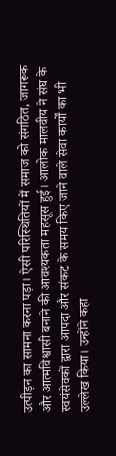उत्पीड़न का सामना करना पड़ा। ऐसी परिस्थितियों में समाज को संगठित, जागरूक और आत्मविश्वासी बनाने की आवश्यकता महसूस हुई। आलोक मालवीय ने संघ के स्वयंसेवकों द्वारा आपदा और संकट के समय किए जाने वाले सेवा कार्यों का भी उल्लेख किया। उन्होंने कहा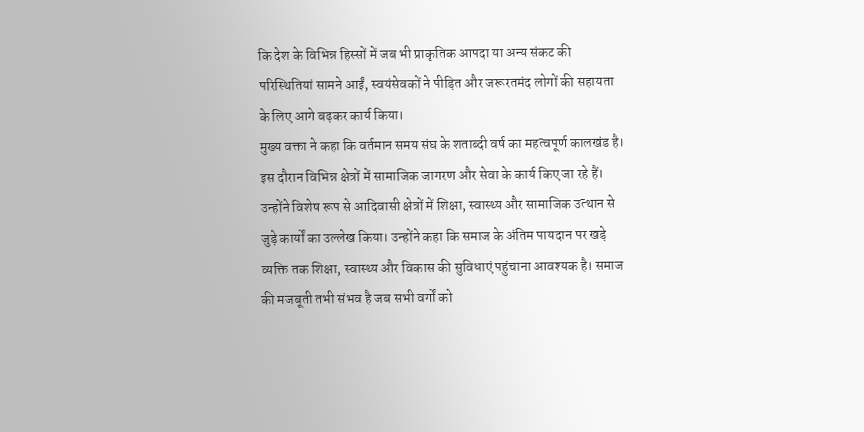कि देश के विभिन्न हिस्सों में जब भी प्राकृतिक आपदा या अन्य संकट की परिस्थितियां सामने आईं, स्वयंसेवकों ने पीड़ित और जरूरतमंद लोगों की सहायता के लिए आगे बढ़कर कार्य किया।
मुख्य वक्ता ने कहा कि वर्तमान समय संघ के शताब्दी वर्ष का महत्वपूर्ण कालखंड है। इस दौरान विभिन्न क्षेत्रों में सामाजिक जागरण और सेवा के कार्य किए जा रहे हैं। उन्होंने विशेष रूप से आदिवासी क्षेत्रों में शिक्षा, स्वास्थ्य और सामाजिक उत्थान से जुड़े कार्यों का उल्लेख किया। उन्होंने कहा कि समाज के अंतिम पायदान पर खड़े व्यक्ति तक शिक्षा, स्वास्थ्य और विकास की सुविधाएं पहुंचाना आवश्यक है। समाज की मजबूती तभी संभव है जब सभी वर्गों को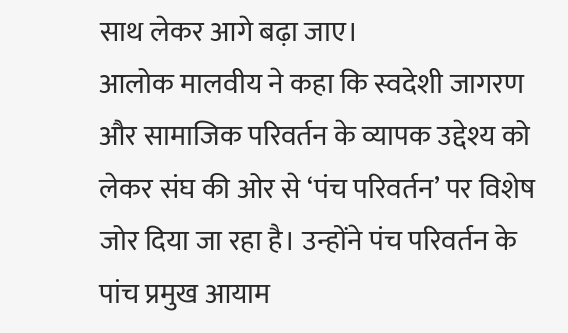साथ लेकर आगे बढ़ा जाए।
आलोक मालवीय ने कहा कि स्वदेशी जागरण और सामाजिक परिवर्तन के व्यापक उद्देश्य को लेकर संघ की ओर से ‘पंच परिवर्तन’ पर विशेष जोर दिया जा रहा है। उन्होंने पंच परिवर्तन के पांच प्रमुख आयाम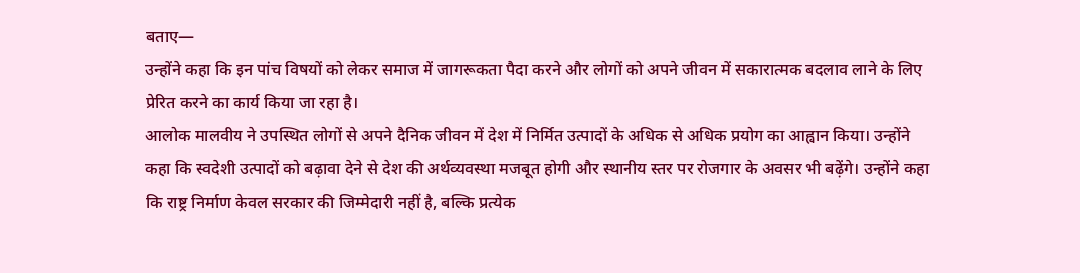बताए—
उन्होंने कहा कि इन पांच विषयों को लेकर समाज में जागरूकता पैदा करने और लोगों को अपने जीवन में सकारात्मक बदलाव लाने के लिए प्रेरित करने का कार्य किया जा रहा है।
आलोक मालवीय ने उपस्थित लोगों से अपने दैनिक जीवन में देश में निर्मित उत्पादों के अधिक से अधिक प्रयोग का आह्वान किया। उन्होंने कहा कि स्वदेशी उत्पादों को बढ़ावा देने से देश की अर्थव्यवस्था मजबूत होगी और स्थानीय स्तर पर रोजगार के अवसर भी बढ़ेंगे। उन्होंने कहा कि राष्ट्र निर्माण केवल सरकार की जिम्मेदारी नहीं है, बल्कि प्रत्येक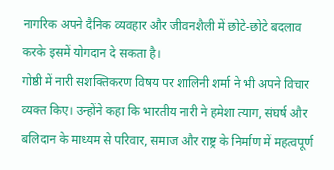नागरिक अपने दैनिक व्यवहार और जीवनशैली में छोटे-छोटे बदलाव करके इसमें योगदान दे सकता है।
गोष्ठी में नारी सशक्तिकरण विषय पर शालिनी शर्मा ने भी अपने विचार व्यक्त किए। उन्होंने कहा कि भारतीय नारी ने हमेशा त्याग, संघर्ष और बलिदान के माध्यम से परिवार, समाज और राष्ट्र के निर्माण में महत्वपूर्ण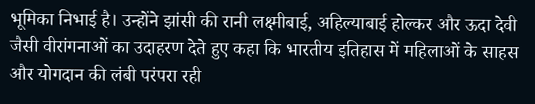भूमिका निभाई है। उन्होंने झांसी की रानी लक्ष्मीबाई, अहिल्याबाई होल्कर और ऊदा देवी जैसी वीरांगनाओं का उदाहरण देते हुए कहा कि भारतीय इतिहास में महिलाओं के साहस और योगदान की लंबी परंपरा रही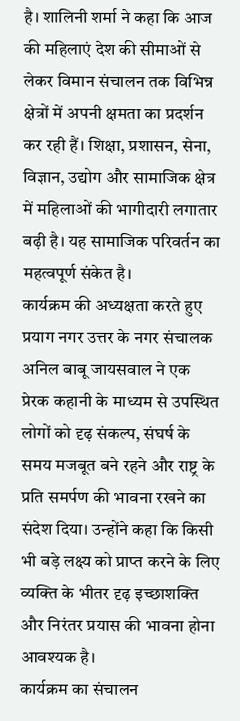है। शालिनी शर्मा ने कहा कि आज की महिलाएं देश की सीमाओं से लेकर विमान संचालन तक विभिन्न क्षेत्रों में अपनी क्षमता का प्रदर्शन कर रही हैं। शिक्षा, प्रशासन, सेना, विज्ञान, उद्योग और सामाजिक क्षेत्र में महिलाओं की भागीदारी लगातार बढ़ी है। यह सामाजिक परिवर्तन का महत्वपूर्ण संकेत है।
कार्यक्रम की अध्यक्षता करते हुए प्रयाग नगर उत्तर के नगर संचालक अनिल बाबू जायसवाल ने एक प्रेरक कहानी के माध्यम से उपस्थित लोगों को दृढ़ संकल्प, संघर्ष के समय मजबूत बने रहने और राष्ट्र के प्रति समर्पण की भावना रखने का संदेश दिया। उन्होंने कहा कि किसी भी बड़े लक्ष्य को प्राप्त करने के लिए व्यक्ति के भीतर दृढ़ इच्छाशक्ति और निरंतर प्रयास की भावना होना आवश्यक है।
कार्यक्रम का संचालन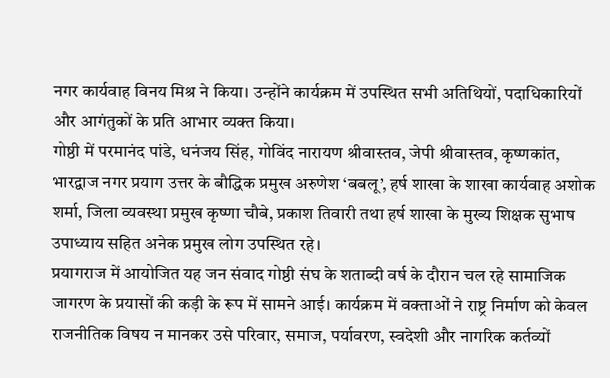नगर कार्यवाह विनय मिश्र ने किया। उन्होंने कार्यक्रम में उपस्थित सभी अतिथियों, पदाधिकारियों और आगंतुकों के प्रति आभार व्यक्त किया।
गोष्ठी में परमानंद पांडे, धनंजय सिंह, गोविंद नारायण श्रीवास्तव, जेपी श्रीवास्तव, कृष्णकांत, भारद्वाज नगर प्रयाग उत्तर के बौद्धिक प्रमुख अरुणेश ‘बबलू’, हर्ष शाखा के शाखा कार्यवाह अशोक शर्मा, जिला व्यवस्था प्रमुख कृष्णा चौबे, प्रकाश तिवारी तथा हर्ष शाखा के मुख्य शिक्षक सुभाष उपाध्याय सहित अनेक प्रमुख लोग उपस्थित रहे।
प्रयागराज में आयोजित यह जन संवाद गोष्ठी संघ के शताब्दी वर्ष के दौरान चल रहे सामाजिक जागरण के प्रयासों की कड़ी के रूप में सामने आई। कार्यक्रम में वक्ताओं ने राष्ट्र निर्माण को केवल राजनीतिक विषय न मानकर उसे परिवार, समाज, पर्यावरण, स्वदेशी और नागरिक कर्तव्यों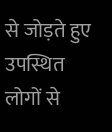से जोड़ते हुए उपस्थित लोगों से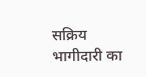सक्रिय भागीदारी का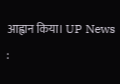आह्वान किया। UP News :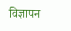विज्ञापन